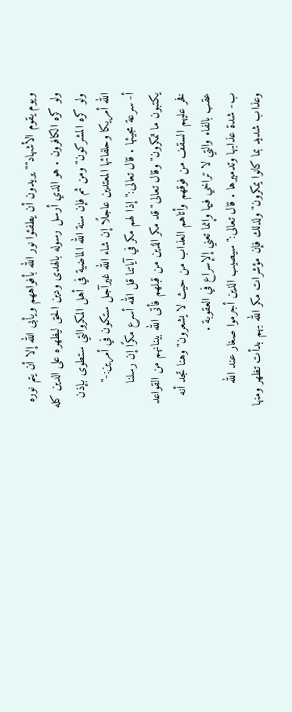ويوم يقوم الأشهاد""يريدون أن يطفئوا نور الله بأفواههم ويأبى الله إلا أن يتم نوره ولو كره الكافرون . هو الذي أرسل رسوله بالهدى ودين الحق ليظهره على الدين كله ولو كره المشركون"ومن ثم فإن سنة الله الماضية في أهل المكروالتي ستطوى بإذن الله أمريكا وحلفائها المعتدين عاجلًا إن شاء الله غيرآجل ستكون في أمرين:-"
أ- سرعة مجيئها . قال تعالى:"إذا لهم مكر في آياتنا قل الله أسرع مكرًا إن رسلنا يكتبون ما تمكرون"وقال تعالى"قد مكر الذين من قبلهم فأتى الله بينانهم من القواعد فخر عليهم السقف من فوقهم وأتاهم العذاب من حيث لا يشعرون"وهنا تجد أنه عقب بالفاء والتي لا تراخي فيها وإنما تعني إلإسراع في العقوبة .
ب- شدة عذابها وتدميرها . قال تعالى:"سيصيب الذين أجرموا صغار عند الله وعذاب شديد بما كانوا يمكرون"ولذلك فإن مؤشرات مكر الله بهم بدأت تظهر ومنها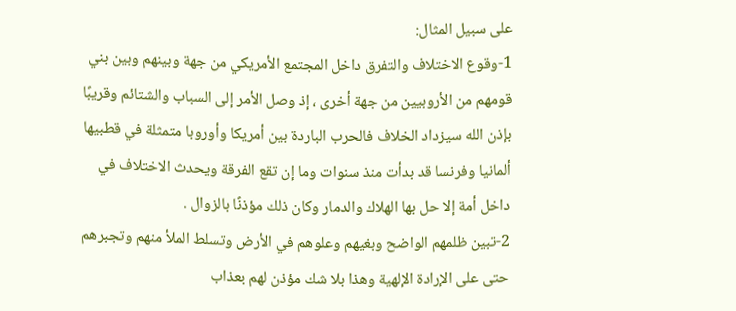على سبيل المثال:
1-وقوع الاختلاف والتفرق داخل المجتمع الأمريكي من جهة وبينهم وبين بني قومهم من الأروبيين من جهة أخرى ، إذ وصل الأمر إلى السباب والشتائم وقريبًا بإذن الله سيزداد الخلاف فالحرب الباردة بين أمريكا وأوروبا متمثلة في قطبيها ألمانيا وفرنسا قد بدأت منذ سنوات وما إن تقع الفرقة ويحدث الاختلاف في داخل أمة إلا حل بها الهلاك والدمار وكان ذلك مؤذنًا بالزوال .
2-تبين ظلمهم الواضح وبغيهم وعلوهم في الأرض وتسلط الملأ منهم وتجبرهم حتى على الإرادة الإلهية وهذا بلا شك مؤذن لهم بعذاب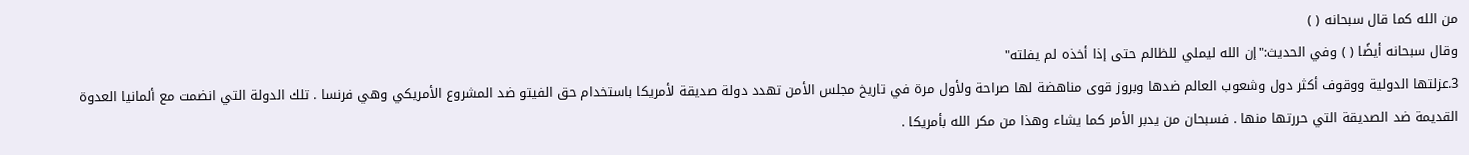من الله كما قال سبحانه ( )
وقال سبحانه أيضًا ( ) وفي الحديث:"إن الله ليملي للظالم حتى إذا أخذه لم يفلته"
3.عزلتها الدولية ووقوف أكثر دول وشعوب العالم ضدها وبروز قوى مناهضة لها صراحة ولأول مرة في تاريخ مجلس الأمن تهدد دولة صديقة لأمريكا باستخدام حق الفيتو ضد المشروع الأمريكي وهي فرنسا . تلك الدولة التي انضمت مع ألمانيا العدوة القديمة ضد الصديقة التي حررتها منها . فسبحان من يدبر الأمر كما يشاء وهذا من مكر الله بأمريكا .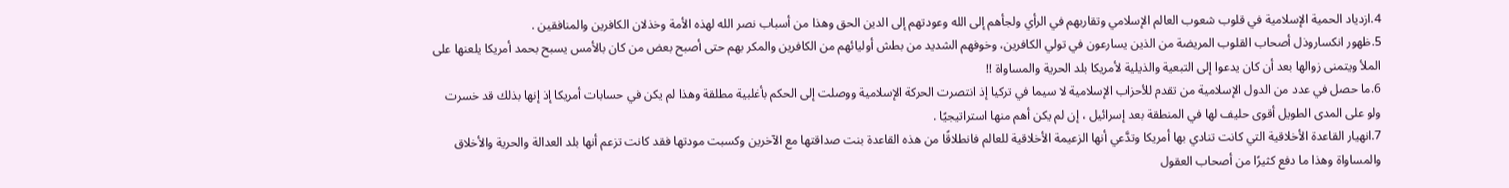4.ازدياد الحمية الإسلامية في قلوب شعوب العالم الإسلامي وتقاربهم في الرأي ولجأهم إلى الله وعودتهم إلى الدين الحق وهذا من أسباب نصر الله لهذه الأمة وخذلان الكافرين والمنافقين .
5.ظهور انكساروذل أصحاب القلوب المريضة من الذين يسارعون في تولي الكافرين، وخوفهم الشديد من بطش أوليائهم من الكافرين والمكر بهم حتى أصبح بعض من كان بالأمس يسبح بحمد أمريكا يلعنها على الملأ ويتمنى زوالها بعد أن كان يدعوا إلى التبعية والذيلية لأمريكا بلد الحرية والمساواة !!
6.ما حصل في عدد من الدول الإسلامية من تقدم للأحزاب الإسلامية لا سيما في تركيا إذ انتصرت الحركة الإسلامية ووصلت إلى الحكم بأغلبية مطلقة وهذا لم يكن في حسابات أمريكا إذ إنها بذلك قد خسرت ولو على المدى الطويل أقوى حليف لها في المنطقة بعد إسرائيل ، إن لم يكن أهم منها استراتيجيًا .
7.انهيار القاعدة الأخلاقية التي كانت تنادي بها أمريكا وتدَّعي أنها الزعيمة الأخلاقية للعالم فانطلاقًا من هذه القاعدة بنت صداقتها مع الآخرين وكسبت مودتها فقد كانت تزعم أنها بلد العدالة والحرية والأخلاق والمساواة وهذا ما دفع كثيرًا من أصحاب العقول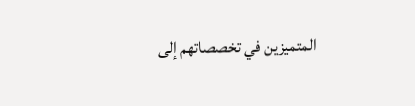المتميزين في تخصصاتهم إلى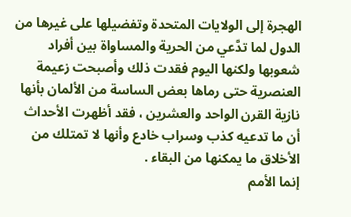الهجرة إلى الولايات المتحدة وتفضيلها على غيرها من الدول لما تدَّعي من الحرية والمساواة بين أفراد شعوبها ولكنها اليوم فقدت ذلك وأصبحت زعيمة العنصرية حتى رماها بعض الساسة من الألمان بأنها نازية القرن الواحد والعشرين ، فقد أظهرت الأحداث أن ما تدعيه كذب وسراب خادع وأنها لا تمتلك من الأخلاق ما يمكنها من البقاء .
إنما الأمم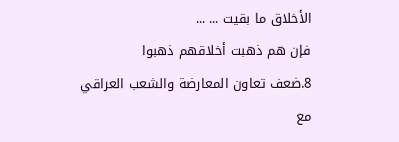الأخلاق ما بقيت ... ...
فإن هم ذهبت أخلاقهم ذهبوا
8.ضعف تعاون المعارضة والشعب العراقي مع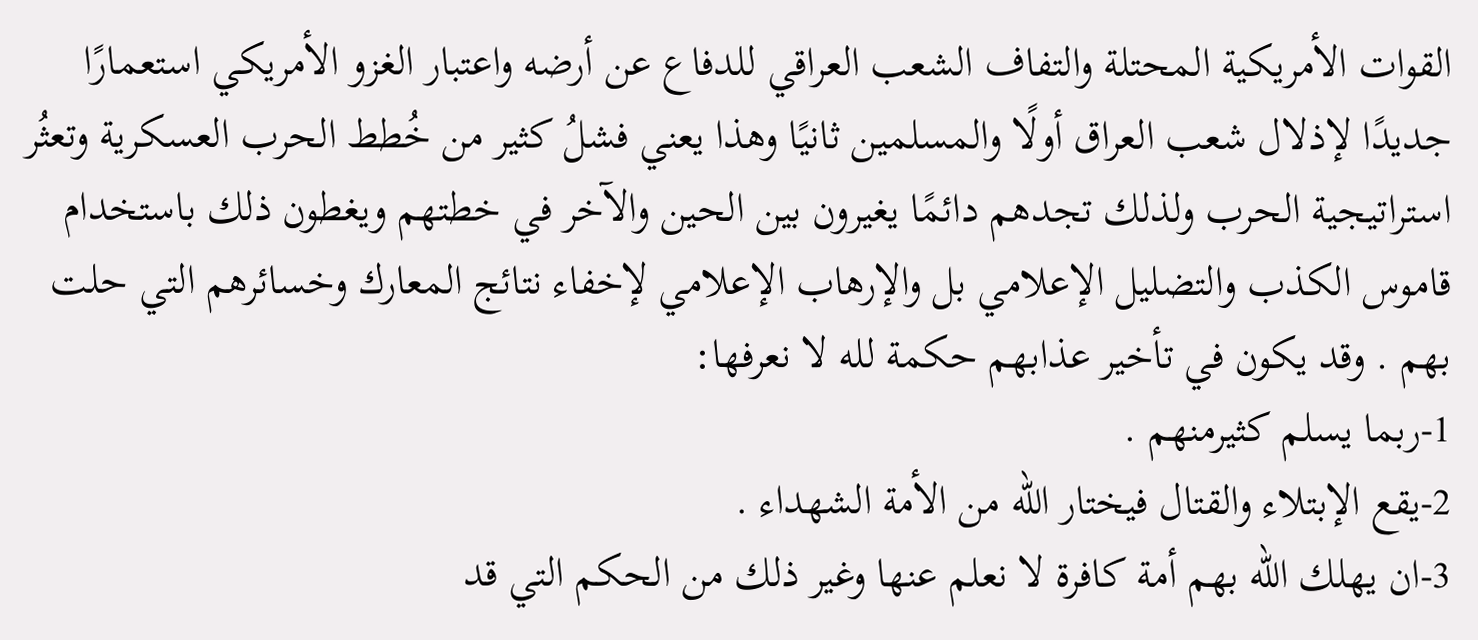القوات الأمريكية المحتلة والتفاف الشعب العراقي للدفاع عن أرضه واعتبار الغزو الأمريكي استعمارًا جديدًا لإذلال شعب العراق أولًا والمسلمين ثانيًا وهذا يعني فشلُ كثير من خُطط الحرب العسكرية وتعثُر استراتيجية الحرب ولذلك تجدهم دائمًا يغيرون بين الحين والآخر في خطتهم ويغطون ذلك باستخدام قاموس الكذب والتضليل الإعلامي بل والإرهاب الإعلامي لإخفاء نتائج المعارك وخسائرهم التي حلت بهم . وقد يكون في تأخير عذابهم حكمة لله لا نعرفها:
1-ربما يسلم كثيرمنهم .
2-يقع الإبتلاء والقتال فيختار الله من الأمة الشهداء .
3-ان يهلك الله بهم أمة كافرة لا نعلم عنها وغير ذلك من الحكم التي قد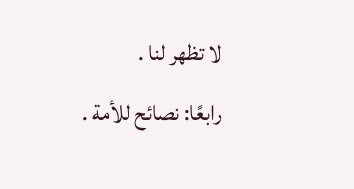لا تظهر لنا .
رابعًا: نصائح للأمة .